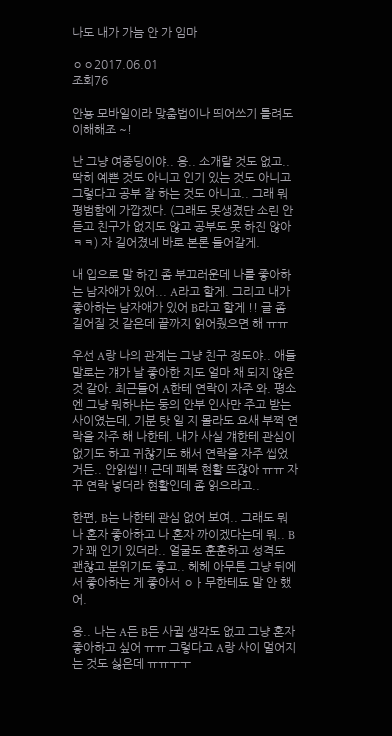나도 내가 가늠 안 가 임마

ㅇㅇ2017.06.01
조회76

안뇽 모바일이라 맞춤법이나 띄어쓰기 틀려도 이해해조 ~!

난 그냥 여중딩이야.. 응.. 소개랄 것도 없고.. 딱히 예쁜 것도 아니고 인기 있는 것도 아니고 그렇다고 공부 잘 하는 것도 아니고.. 그래 뭐 평범함에 가깝겠다. (그래도 못생겼단 소린 안 듣고 친구가 없지도 않고 공부도 못 하진 않아 ㅋㅋ) 자 길어졌네 바로 본론 들어갈게.

내 입으로 말 하긴 좀 부끄러운데 나를 좋아하는 남자애가 있어... A라고 할게. 그리고 내가 좋아하는 남자애가 있어 B라고 할게 !! 글 좀 길어질 것 같은데 끝까지 읽어줬으면 해 ㅠㅠ

우선 A랑 나의 관계는 그냥 친구 정도야.. 애들 말로는 걔가 날 좋아한 지도 얼마 채 되지 않은 것 같아. 최근들어 A한테 연락이 자주 와. 평소엔 그냥 뭐하냐는 둥의 안부 인사만 주고 받는 사이였는데, 기분 탓 일 지 몰라도 요새 부쩍 연락을 자주 해 나한테. 내가 사실 걔한테 관심이 없기도 하고 귀찮기도 해서 연락을 자주 씹었거든.. 안읽씹!! 근데 페북 현활 뜨잖아 ㅠㅠ 자꾸 연락 넣더라 현활인데 좀 읽으라고..

한편, B는 나한테 관심 없어 보여.. 그래도 뭐 나 혼자 좋아하고 나 혼자 까이겠다는데 뭐.. B가 꽤 인기 있더라.. 얼굴도 훈훈하고 성격도 괜찮고 분위기도 좋고.. 헤헤 아무튼 그냥 뒤에서 좋아하는 게 좋아서 ㅇㅏ무한테됴 말 안 했어.

응.. 나는 A든 B든 사귈 생각도 없고 그냥 혼자 좋아하고 싶어 ㅠㅠ 그렇다고 A랑 사이 멀어지는 것도 싫은데 ㅠㅠㅜㅜ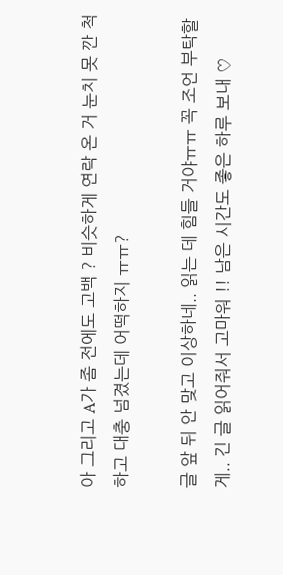아 그리고 A가 좀 전에도 고백 ? 비슷하게 연락 온 거 눈치 못 깐 척 하고 대충 넘겼는데 어떡하지 ㅠㅠ?

글 앞 뒤 안 맞고 이상하네.. 읽는 데 힘들 거야ㅠㅠ 꼭 조언 부탁할게.. 긴 글 읽어줘서 고마워 !! 남은 시간도 좋은 하루 보내 ♡